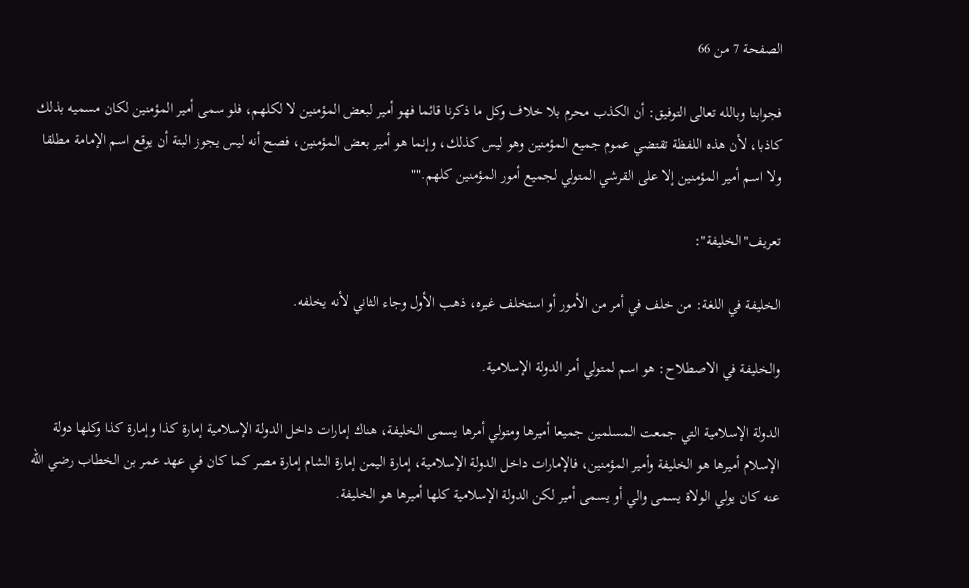الصفحة 7 من 66

فجوابنا وبالله تعالى التوفيق: أن الكذب محرم بلا خلاف وكل ما ذكرنا قائما فهو أمير لبعض المؤمنين لا لكلهم، فلو سمى أمير المؤمنين لكان مسميه بذلك كاذبا، لأن هذه اللفظة تقتضي عموم جميع المؤمنين وهو ليس كذلك، وإنما هو أمير بعض المؤمنين، فصح أنه ليس يجوز البتة أن يوقع اسم الإمامة مطلقا ولا اسم أمير المؤمنين إلا على القرشي المتولي لجميع أمور المؤمنين كلهم.""

تعريف"الخليفة":

الخليفة في اللغة: من خلف في أمر من الأمور أو استخلف غيره، ذهب الأول وجاء الثاني لأنه يخلفه.

والخليفة في الاصطلاح: هو اسم لمتولي أمر الدولة الإسلامية.

الدولة الإسلامية التي جمعت المسلمين جميعا أميرها ومتولي أمرها يسمى الخليفة، هناك إمارات داخل الدولة الإسلامية إمارة كذا وإمارة كذا وكلها دولة الإسلام أميرها هو الخليفة وأمير المؤمنين، فالإمارات داخل الدولة الإسلامية، إمارة اليمن إمارة الشام إمارة مصر كما كان في عهد عمر بن الخطاب رضي الله عنه كان يولي الولاة يسمى والي أو يسمى أمير لكن الدولة الإسلامية كلها أميرها هو الخليفة.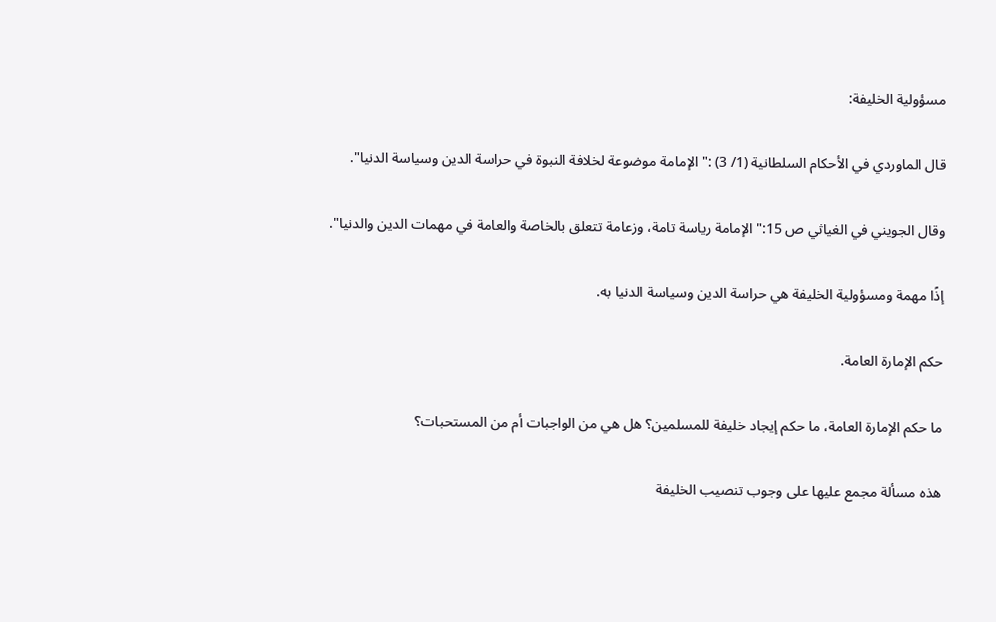مسؤولية الخليفة:

قال الماوردي في الأحكام السلطانية (1/ 3) :"الإمامة موضوعة لخلافة النبوة في حراسة الدين وسياسة الدنيا".

وقال الجويني في الغياثي ص 15:"الإمامة رياسة تامة، وزعامة تتعلق بالخاصة والعامة في مهمات الدين والدنيا".

إذًا مهمة ومسؤولية الخليفة هي حراسة الدين وسياسة الدنيا به.

حكم الإمارة العامة.

ما حكم الإمارة العامة، ما حكم إيجاد خليفة للمسلمين؟ هل هي من الواجبات أم من المستحبات؟

هذه مسألة مجمع عليها على وجوب تنصيب الخليفة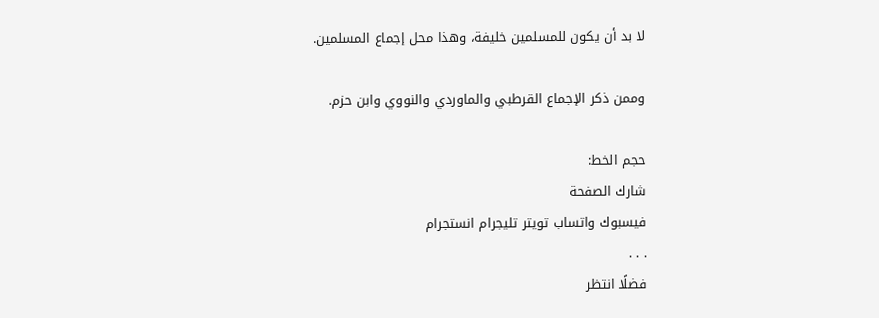لا بد أن يكون للمسلمين خليفة، وهذا محل إجماع المسلمين.

وممن ذكر الإجماع القرطبي والماوردي والنووي وابن حزم.

حجم الخط:
شارك الصفحة
فيسبوك واتساب تويتر تليجرام انستجرام
. . .
فضلًا انتظر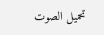تحميل الصوت